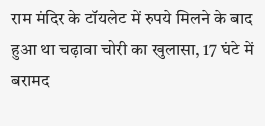राम मंदिर के टॉयलेट में रुपये मिलने के बाद हुआ था चढ़ावा चोरी का खुलासा, 17 घंटे में बरामद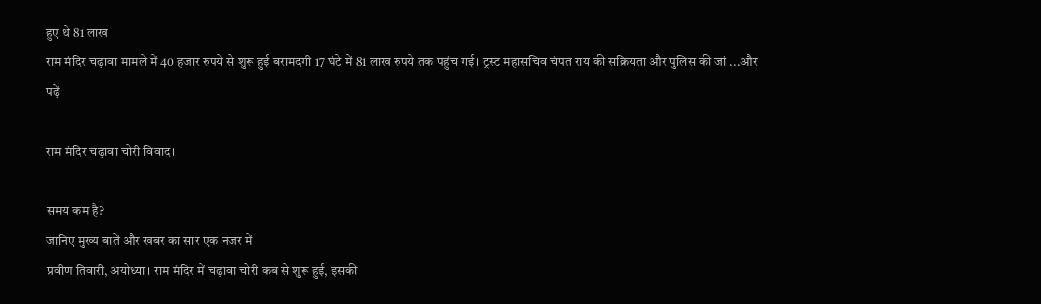हुए थे 81 लाख
राम मंदिर चढ़ावा मामले में 40 हजार रुपये से शुरू हुई बरामदगी 17 घंटे में 81 लाख रुपये तक पहुंच गई। ट्रस्ट महासचिव चंपत राय की सक्रियता और पुलिस की जां ...और पढ़ें

राम मंदिर चढ़ावा चोरी विवाद।

समय कम है?
जानिए मुख्य बातें और खबर का सार एक नजर में
प्रवीण तिवारी, अयोध्या। राम मंदिर में चढ़ावा चोरी कब से शुरू हुई, इसकी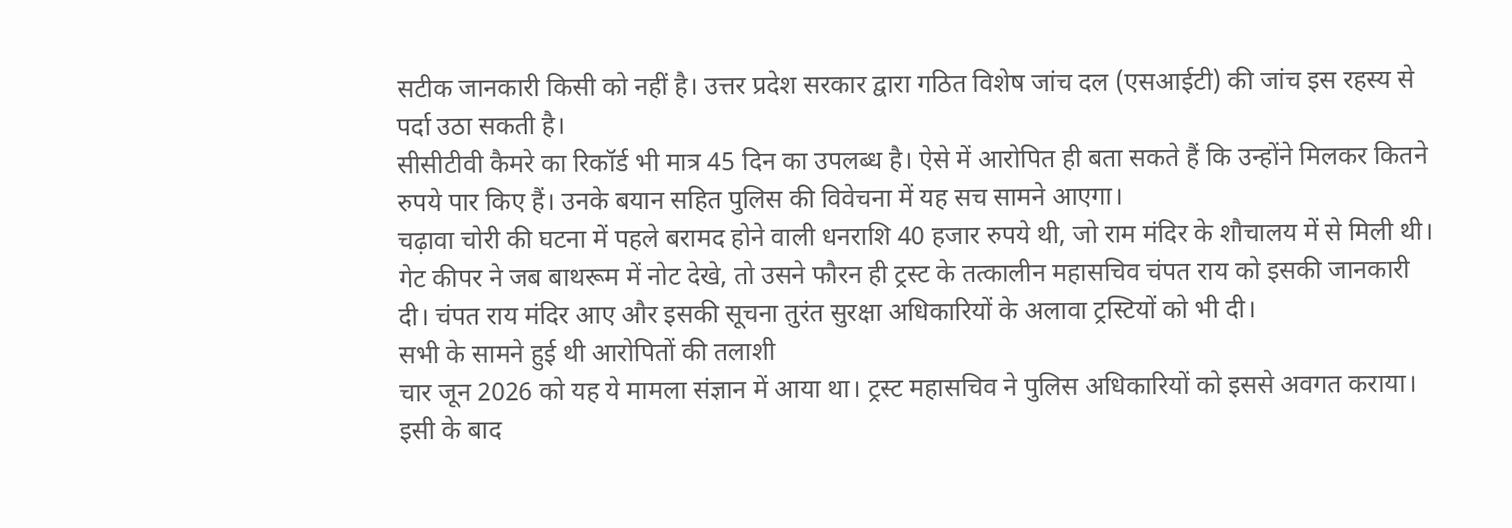सटीक जानकारी किसी को नहीं है। उत्तर प्रदेश सरकार द्वारा गठित विशेष जांच दल (एसआईटी) की जांच इस रहस्य से पर्दा उठा सकती है।
सीसीटीवी कैमरे का रिकॉर्ड भी मात्र 45 दिन का उपलब्ध है। ऐसे में आरोपित ही बता सकते हैं कि उन्होंने मिलकर कितने रुपये पार किए हैं। उनके बयान सहित पुलिस की विवेचना में यह सच सामने आएगा।
चढ़ावा चोरी की घटना में पहले बरामद होने वाली धनराशि 40 हजार रुपये थी, जो राम मंदिर के शौचालय में से मिली थी। गेट कीपर ने जब बाथरूम में नोट देखे, तो उसने फौरन ही ट्रस्ट के तत्कालीन महासचिव चंपत राय को इसकी जानकारी दी। चंपत राय मंदिर आए और इसकी सूचना तुरंत सुरक्षा अधिकारियों के अलावा ट्रस्टियों को भी दी।
सभी के सामने हुई थी आरोपितों की तलाशी
चार जून 2026 को यह ये मामला संज्ञान में आया था। ट्रस्ट महासचिव ने पुलिस अधिकारियों को इससे अवगत कराया। इसी के बाद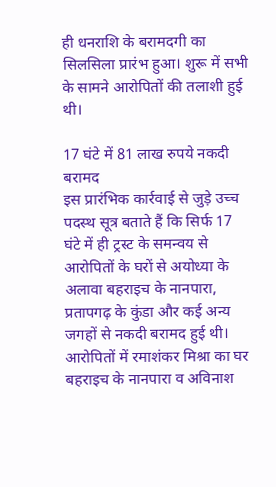ही धनराशि के बरामदगी का सिलसिला प्रारंभ हुआ। शुरू में सभी के सामने आरोपितों की तलाशी हुई थी।

17 घंटे में 81 लाख रुपये नकदी बरामद
इस प्रारंभिक कार्रवाई से जुड़े उच्च पदस्थ सूत्र बताते हैं कि सिर्फ 17 घंटे में ही ट्रस्ट के समन्वय से आरोपितों के घरों से अयोध्या के अलावा बहराइच के नानपारा, प्रतापगढ़ के कुंडा और कई अन्य जगहों से नकदी बरामद हुई थी। आरोपितों में रमाशंकर मिश्रा का घर बहराइच के नानपारा व अविनाश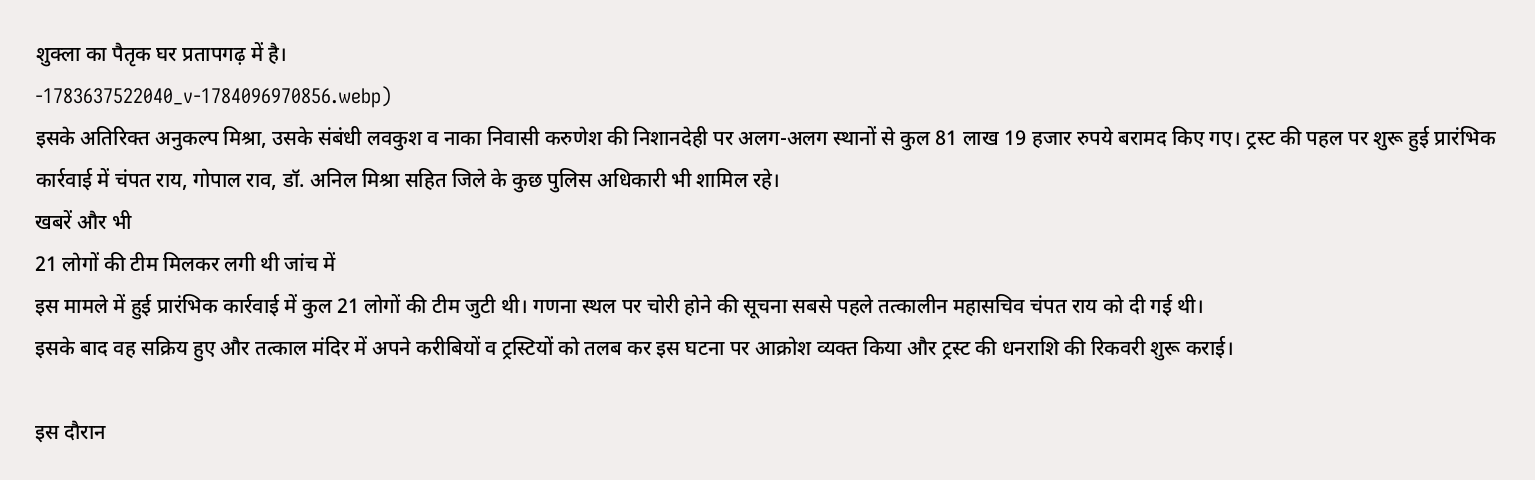शुक्ला का पैतृक घर प्रतापगढ़ में है।
-1783637522040_v-1784096970856.webp)
इसके अतिरिक्त अनुकल्प मिश्रा, उसके संबंधी लवकुश व नाका निवासी करुणेश की निशानदेही पर अलग-अलग स्थानों से कुल 81 लाख 19 हजार रुपये बरामद किए गए। ट्रस्ट की पहल पर शुरू हुई प्रारंभिक कार्रवाई में चंपत राय, गोपाल राव, डॉ. अनिल मिश्रा सहित जिले के कुछ पुलिस अधिकारी भी शामिल रहे।
खबरें और भी
21 लोगों की टीम मिलकर लगी थी जांच में
इस मामले में हुई प्रारंभिक कार्रवाई में कुल 21 लोगों की टीम जुटी थी। गणना स्थल पर चोरी होने की सूचना सबसे पहले तत्कालीन महासचिव चंपत राय को दी गई थी।
इसके बाद वह सक्रिय हुए और तत्काल मंदिर में अपने करीबियों व ट्रस्टियों को तलब कर इस घटना पर आक्रोश व्यक्त किया और ट्रस्ट की धनराशि की रिकवरी शुरू कराई।

इस दौरान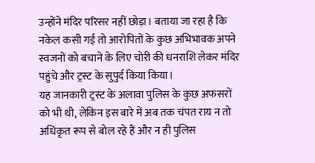उन्होंने मंदिर परिसर नहीं छोड़ा। बताया जा रहा है कि नकेल कसी गई तो आरोपितों के कुछ अभिभावक अपने स्वजनों को बचाने के लिए चोरी की धनराशि लेकर मंदिर पहुंचे और ट्रस्ट के सुपुर्द किया किया।
यह जानकारी ट्रस्ट के अलावा पुलिस के कुछ अफसरों को भी थी, लेकिन इस बारे में अब तक चंपत राय न तो अधिकृत रूप से बोल रहे हैं और न ही पुलिस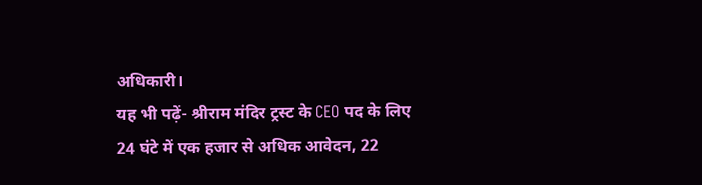अधिकारी।
यह भी पढ़ें- श्रीराम मंदिर ट्रस्ट के CEO पद के लिए 24 घंटे में एक हजार से अधिक आवेदन, 22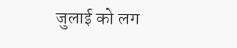जुलाई को लग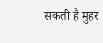सकती है मुहर